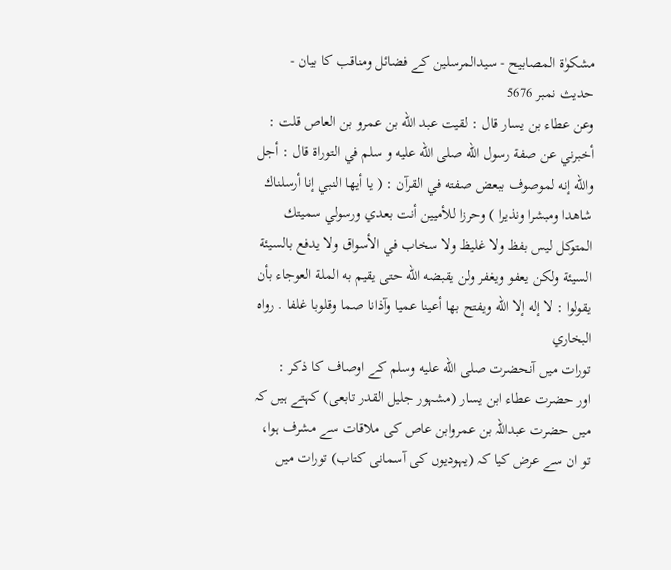مشکوٰۃ المصابیح - سیدالمرسلین کے فضائل ومناقب کا بیان - حدیث نمبر 5676
وعن عطاء بن يسار قال : لقيت عبد الله بن عمرو بن العاص قلت : أخبرني عن صفة رسول الله صلى الله عليه و سلم في التوراة قال : أجل والله إنه لموصوف ببعض صفته في القرآن : ( يا أيها النبي إنا أرسلناك شاهدا ومبشرا ونذيرا ) وحرزا للأميين أنت بعدي ورسولي سميتك المتوكل ليس بفظ ولا غليظ ولا سخاب في الأسواق ولا يدفع بالسيئة السيئة ولكن يعفو ويغفر ولن يقبضه الله حتى يقيم به الملة العوجاء بأن يقولوا : لا إله إلا الله ويفتح بها أعينا عميا وآذانا صما وقلوبا غلفا . رواه البخاري
تورات میں آنحضرت صلى الله عليه وسلم کے اوصاف کا ذکر :
اور حضرت عطاء ابن یسار (مشہور جلیل القدر تابعی) کہتے ہیں کہ میں حضرت عبداللہ بن عمروابن عاص کی ملاقات سے مشرف ہوا، تو ان سے عرض کیا کہ (یہودیوں کی آسمانی کتاب) تورات میں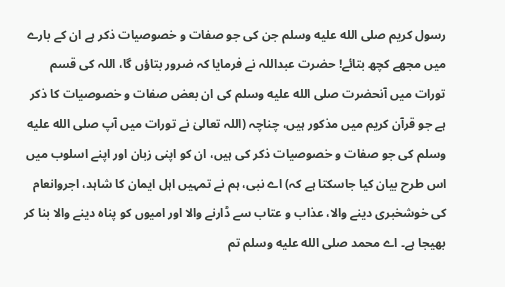رسول کریم صلى الله عليه وسلم جن کی جو صفات و خصوصیات ذکر ہے ان کے بارے میں مجھے کچھ بتائے! حضرت عبداللہ نے فرمایا کہ ضرور بتاؤں گا، اللہ کی قسم تورات میں آنحضرت صلى الله عليه وسلم کی ان بعض صفات و خصوصیات کا ذکر ہے جو قرآن کریم میں مذکور ہیں، چناچہ (اللہ تعالیٰ نے تورات میں آپ صلى الله عليه وسلم کی جو صفات و خصوصیات ذکر کی ہیں، ان کو اپنی زبان اور اپنے اسلوب میں اس طرح بیان کیا جاسکتا ہے کہ) اے نبی، ہم نے تمہیں اہل ایمان کا شاہد، اجروانعام کی خوشخبری دینے والا، عذاب و عتاب سے ڈارنے والا اور امیوں کو پناہ دینے والا بنا کر بھیجا ہے۔ اے محمد صلى الله عليه وسلم تم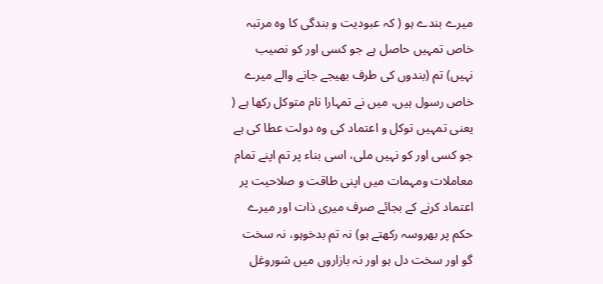میرے بندے ہو ( کہ عبودیت و بندگی کا وہ مرتبہ خاص تمہیں حاصل ہے جو کسی اور کو نصیب نہیں) تم (بندوں کی طرف بھیجے جانے والے میرے خاص رسول ہیں، میں نے تمہارا نام متوکل رکھا ہے ( یعنی تمہیں توکل و اعتماد کی وہ دولت عطا کی ہے جو کسی اور کو نہیں ملی، اسی بناء پر تم اپنے تمام معاملات ومہمات میں اپنی طاقت و صلاحیت پر اعتماد کرنے کے بجائے صرف میری ذات اور میرے حکم پر بھروسہ رکھتے ہو) نہ تم بدخوہو، نہ سخت گو اور سخت دل ہو اور نہ بازاروں میں شوروغل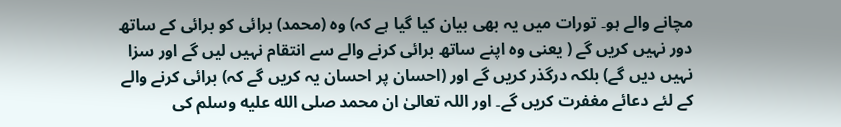مچانے والے ہو۔ تورات میں یہ بھی بیان کیا گیا ہے کہ) وہ (محمد) برائی کو برائی کے ساتھ دور نہیں کریں گے ( یعنی وہ اپنے ساتھ برائی کرنے والے سے انتقام نہیں لیں گے اور سزا نہیں دیں گے) بلکہ درگذر کریں گے اور (احسان پر احسان یہ کریں گے کہ) برائی کرنے والے کے لئے دعائے مغفرت کریں گے۔ اور اللہ تعالیٰ ان محمد صلى الله عليه وسلم کی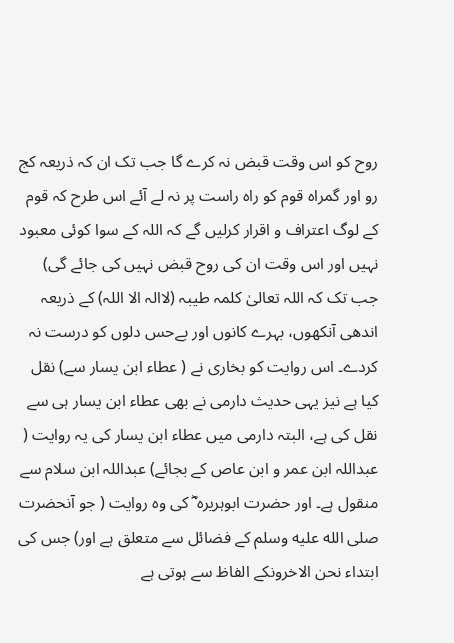روح کو اس وقت قبض نہ کرے گا جب تک ان کہ ذریعہ کج رو اور گمراہ قوم کو راہ راست پر نہ لے آئے اس طرح کہ قوم کے لوگ اعتراف و اقرار کرلیں گے کہ اللہ کے سوا کوئی معبود نہیں اور اس وقت ان کی روح قبض نہیں کی جائے گی) جب تک کہ اللہ تعالیٰ کلمہ طیبہ (لاالہ الا اللہ) کے ذریعہ اندھی آنکھوں، بہرے کانوں اور بےحس دلوں کو درست نہ کردے۔ اس روایت کو بخاری نے ( عطاء ابن یسار سے) نقل کیا ہے نیز یہی حدیث دارمی نے بھی عطاء ابن یسار ہی سے نقل کی ہے، البتہ دارمی میں عطاء ابن یسار کی یہ روایت ( عبداللہ ابن عمر و ابن عاص کے بجائے) عبداللہ ابن سلام سے منقول ہے۔ اور حضرت ابوہریرہ ؓ کی وہ روایت ( جو آنحضرت صلى الله عليه وسلم کے فضائل سے متعلق ہے اور) جس کی ابتداء نحن الاخرونکے الفاظ سے ہوتی ہے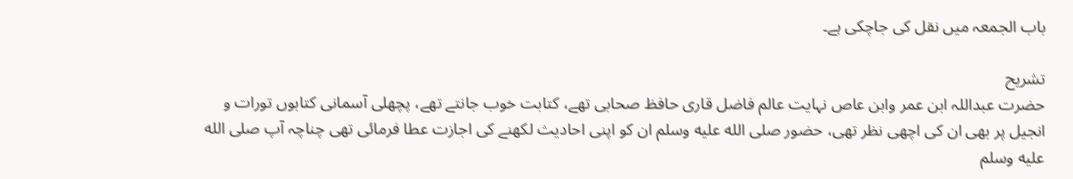باب الجمعہ میں نقل کی جاچکی ہے۔

تشریح
حضرت عبداللہ ابن عمر وابن عاص نہایت عالم فاضل قاری حافظ صحابی تھے، کتابت خوب جانتے تھے، پچھلی آسمانی کتابوں تورات و انجیل پر بھی ان کی اچھی نظر تھی، حضور صلى الله عليه وسلم ان کو اپنی احادیث لکھنے کی اجازت عطا فرمائی تھی چناچہ آپ صلى الله عليه وسلم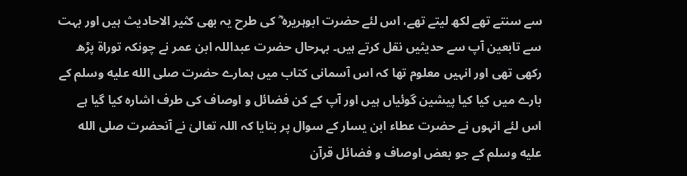سے سنتے تھے لکھ لیتے تھے، اس لئے حضرت ابوہریرہ ؓ کی طرح یہ بھی کثیر الاحادیث ہیں اور بہت سے تابعین آپ سے حدیثیں نقل کرتے ہیں۔ بہرحال حضرت عبداللہ ابن عمر نے چونکہ توراۃ پڑھ رکھی تھی اور انہیں معلوم تھا کہ اس آسمانی کتاب میں ہمارے حضرت صلى الله عليه وسلم کے بارے میں کیا کیا پیشین گوئیاں ہیں اور آپ کے کن فضائل و اوصاف کی طرف اشارہ کیا گیا ہے اس لئے انہوں نے حضرت عطاء ابن یسار کے سوال پر بتایا کہ اللہ تعالیٰ نے آنحضرت صلى الله عليه وسلم کے جو بعض اوصاف و فضائل قرآن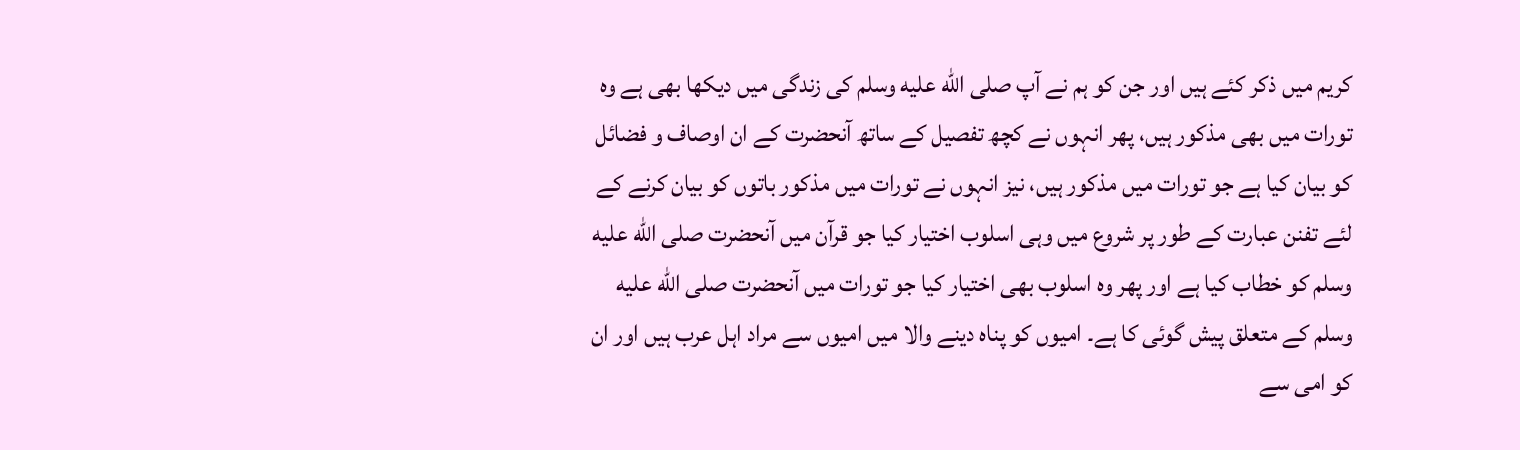کریم میں ذکر کئے ہیں اور جن کو ہم نے آپ صلى الله عليه وسلم کی زندگی میں دیکھا بھی ہے وہ تورات میں بھی مذکور ہیں، پھر انہوں نے کچھ تفصیل کے ساتھ آنحضرت کے ان اوصاف و فضائل کو بیان کیا ہے جو تورات میں مذکور ہیں، نیز انہوں نے تورات میں مذکور باتوں کو بیان کرنے کے لئے تفنن عبارت کے طور پر شروع میں وہی اسلوب اختیار کیا جو قرآن میں آنحضرت صلى الله عليه وسلم کو خطاب کیا ہے اور پھر وہ اسلوب بھی اختیار کیا جو تورات میں آنحضرت صلى الله عليه وسلم کے متعلق پیش گوئی کا ہے۔ امیوں کو پناہ دینے والا میں امیوں سے مراد اہل عرب ہیں اور ان کو امی سے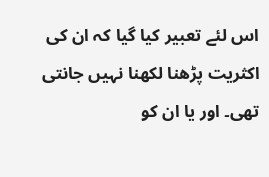اس لئے تعبیر کیا گیا کہ ان کی اکثریت پڑھنا لکھنا نہیں جانتی تھی۔ اور یا ان کو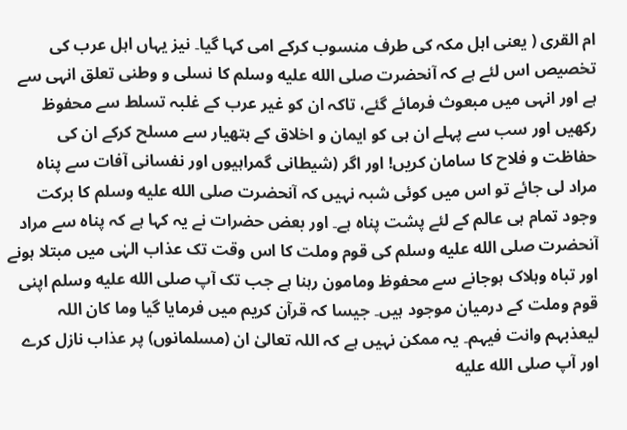ام القری ( یعنی اہل مکہ کی طرف منسوب کرکے امی کہا گیا۔ نیز یہاں اہل عرب کی تخصیص اس لئے ہے کہ آنحضرت صلى الله عليه وسلم کا نسلی و وطنی تعلق انہی سے ہے اور انہی میں مبعوث فرمائے گئے، تاکہ ان کو غیر عرب کے غلبہ تسلط سے محفوظ رکھیں اور سب سے پہلے ان ہی کو ایمان و اخلاق کے ہتھیار سے مسلح کرکے ان کی حفاظت و فلاح کا سامان کریں! اور اگر (شیطانی گمراہیوں اور نفسانی آفات سے پناہ مراد لی جائے تو اس میں کوئی شبہ نہیں کہ آنحضرت صلى الله عليه وسلم کا برکت وجود تمام ہی عالم کے لئے پشت پناہ ہے۔ اور بعض حضرات نے یہ کہا ہے کہ پناہ سے مراد آنحضرت صلى الله عليه وسلم کی قوم وملت کا اس وقت تک عذاب الہٰی میں مبتلا ہونے اور تباہ وہلاک ہوجانے سے محفوظ ومامون رہنا ہے جب تک آپ صلى الله عليه وسلم اپنی قوم وملت کے درمیان موجود ہیں۔ جیسا کہ قرآن کریم میں فرمایا گیا وما کان اللہ لیعذبہم وانت فیہم۔ یہ ممکن نہیں ہے کہ اللہ تعالیٰ ان (مسلمانوں) پر عذاب نازل کرے اور آپ صلى الله عليه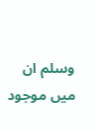وسلم ان میں موجود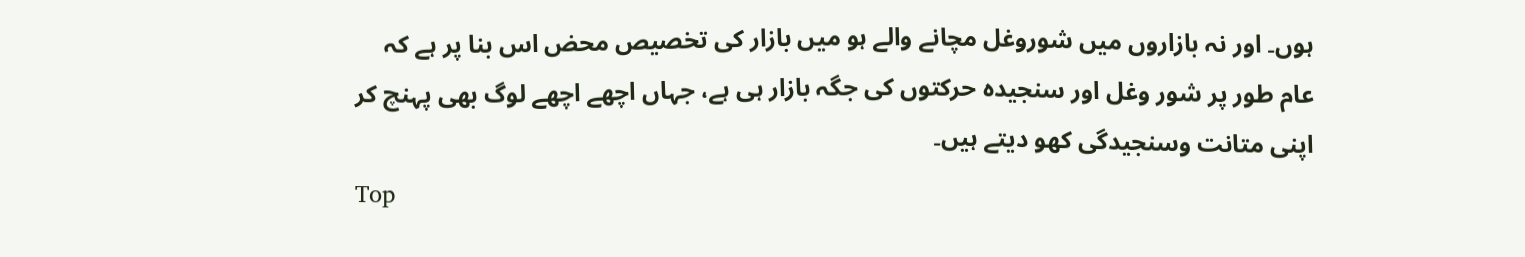ہوں۔ اور نہ بازاروں میں شوروغل مچانے والے ہو میں بازار کی تخصیص محض اس بنا پر ہے کہ عام طور پر شور وغل اور سنجیدہ حرکتوں کی جگہ بازار ہی ہے، جہاں اچھے اچھے لوگ بھی پہنچ کر اپنی متانت وسنجیدگی کھو دیتے ہیں۔
Top